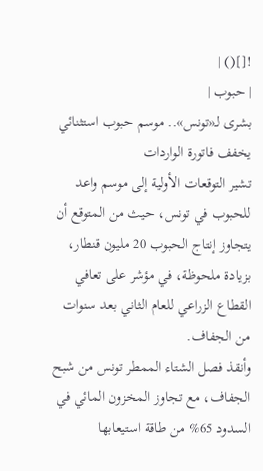![]() |
| حبوب |
بشرى لـ«تونس».. موسم حبوب استثنائي يخفف فاتورة الواردات
تشير التوقعات الأولية إلى موسم واعد للحبوب في تونس، حيث من المتوقع أن يتجاوز إنتاج الحبوب 20 مليون قنطار، بزيادة ملحوظة، في مؤشر على تعافي القطاع الزراعي للعام الثاني بعد سنوات من الجفاف.
وأنقذ فصل الشتاء الممطر تونس من شبح الجفاف، مع تجاوز المخزون المائي في السدود 65% من طاقة استيعابها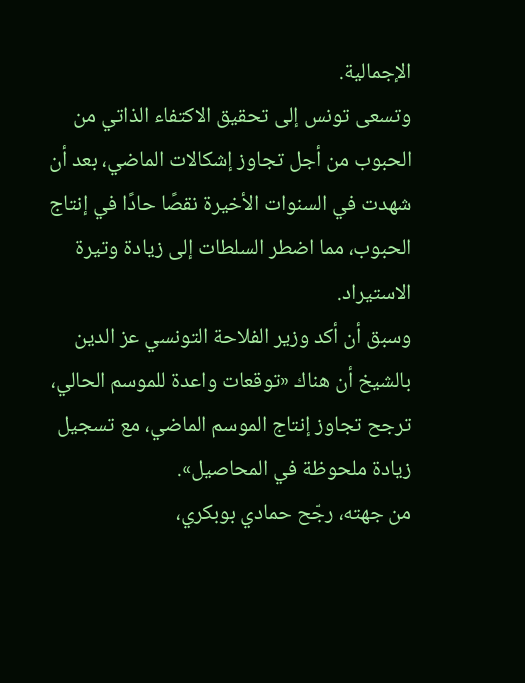الإجمالية.
وتسعى تونس إلى تحقيق الاكتفاء الذاتي من الحبوب من أجل تجاوز إشكالات الماضي، بعد أن شهدت في السنوات الأخيرة نقصًا حادًا في إنتاج الحبوب، مما اضطر السلطات إلى زيادة وتيرة الاستيراد.
وسبق أن أكد وزير الفلاحة التونسي عز الدين بالشيخ أن هناك «توقعات واعدة للموسم الحالي، ترجح تجاوز إنتاج الموسم الماضي، مع تسجيل زيادة ملحوظة في المحاصيل».
من جهته، رجّح حمادي بوبكري،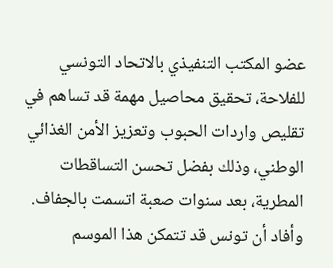عضو المكتب التنفيذي بالاتحاد التونسي للفلاحة، تحقيق محاصيل مهمة قد تساهم في تقليص واردات الحبوب وتعزيز الأمن الغذائي الوطني، وذلك بفضل تحسن التساقطات المطرية، بعد سنوات صعبة اتسمت بالجفاف.
وأفاد أن تونس قد تتمكن هذا الموسم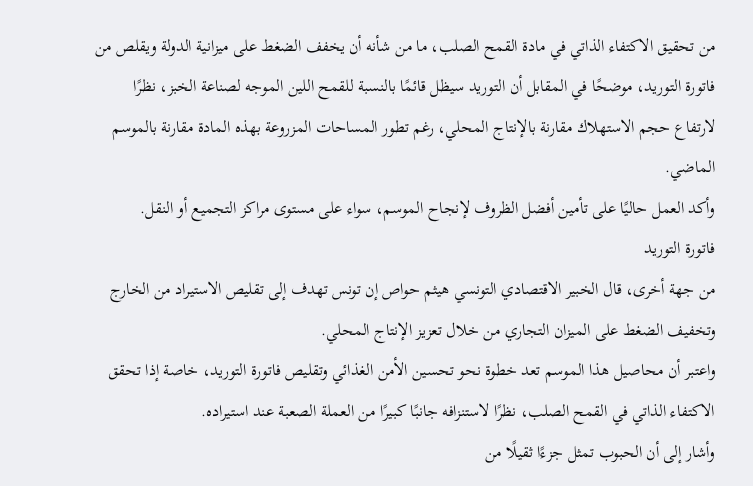من تحقيق الاكتفاء الذاتي في مادة القمح الصلب، ما من شأنه أن يخفف الضغط على ميزانية الدولة ويقلص من فاتورة التوريد، موضحًا في المقابل أن التوريد سيظل قائمًا بالنسبة للقمح اللين الموجه لصناعة الخبز، نظرًا لارتفاع حجم الاستهلاك مقارنة بالإنتاج المحلي، رغم تطور المساحات المزروعة بهذه المادة مقارنة بالموسم الماضي.
وأكد العمل حاليًا على تأمين أفضل الظروف لإنجاح الموسم، سواء على مستوى مراكز التجميع أو النقل.
فاتورة التوريد
من جهة أخرى، قال الخبير الاقتصادي التونسي هيثم حواص إن تونس تهدف إلى تقليص الاستيراد من الخارج وتخفيف الضغط على الميزان التجاري من خلال تعزيز الإنتاج المحلي.
واعتبر أن محاصيل هذا الموسم تعد خطوة نحو تحسين الأمن الغذائي وتقليص فاتورة التوريد، خاصة إذا تحقق الاكتفاء الذاتي في القمح الصلب، نظرًا لاستنزافه جانبًا كبيرًا من العملة الصعبة عند استيراده.
وأشار إلى أن الحبوب تمثل جزءًا ثقيلًا من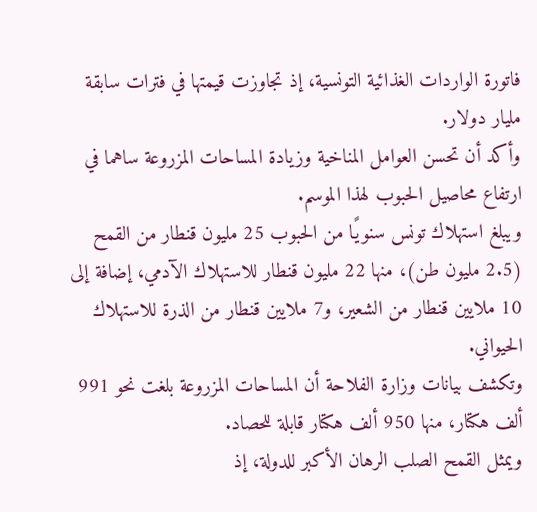فاتورة الواردات الغذائية التونسية، إذ تجاوزت قيمتها في فترات سابقة مليار دولار.
وأكد أن تحسن العوامل المناخية وزيادة المساحات المزروعة ساهما في ارتفاع محاصيل الحبوب لهذا الموسم.
ويبلغ استهلاك تونس سنويًا من الحبوب 25 مليون قنطار من القمح (2.5 مليون طن)، منها 22 مليون قنطار للاستهلاك الآدمي، إضافة إلى 10 ملايين قنطار من الشعير، و7 ملايين قنطار من الذرة للاستهلاك الحيواني.
وتكشف بيانات وزارة الفلاحة أن المساحات المزروعة بلغت نحو 991 ألف هكتار، منها 950 ألف هكتار قابلة للحصاد.
ويمثل القمح الصلب الرهان الأكبر للدولة، إذ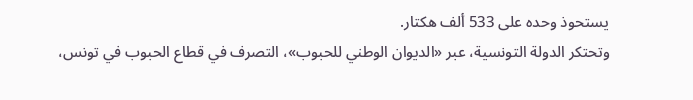يستحوذ وحده على 533 ألف هكتار.
وتحتكر الدولة التونسية، عبر «الديوان الوطني للحبوب»، التصرف في قطاع الحبوب في تونس،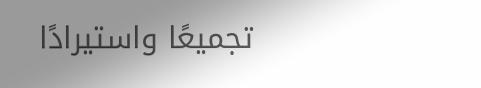تجميعًا واستيرادًا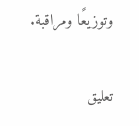وتوزيعًا ومراقبة.

تعليق